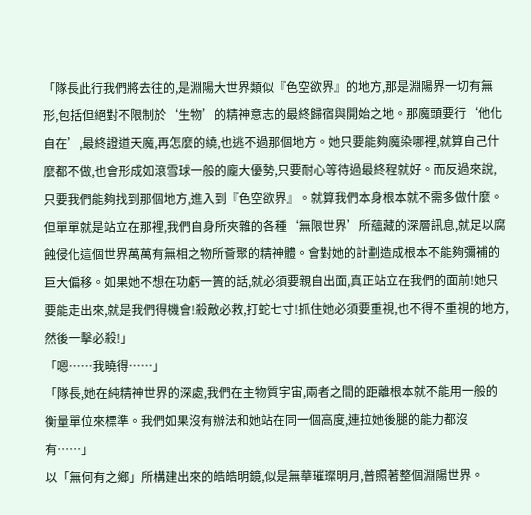「隊長此行我們將去往的,是淵陽大世界類似『色空欲界』的地方,那是淵陽界一切有無形,包括但絕對不限制於‘生物’的精神意志的最終歸宿與開始之地。那魔頭要行‘他化自在’,最終證道天魔,再怎麼的繞,也逃不過那個地方。她只要能夠魔染哪裡,就算自己什麼都不做,也會形成如滾雪球一般的龐大優勢,只要耐心等待過最終程就好。而反過來說,只要我們能夠找到那個地方,進入到『色空欲界』。就算我們本身根本就不需多做什麼。但單單就是站立在那裡,我們自身所夾雜的各種‘無限世界’所蘊藏的深層訊息,就足以腐蝕侵化這個世界萬萬有無相之物所薈聚的精神體。會對她的計劃造成根本不能夠彌補的巨大偏移。如果她不想在功虧一簣的話,就必須要親自出面,真正站立在我們的面前!她只要能走出來,就是我們得機會!殺敵必救,打蛇七寸!抓住她必須要重視,也不得不重視的地方,然後一擊必殺!」
「嗯……我曉得……」
「隊長,她在純精神世界的深處,我們在主物質宇宙,兩者之間的距離根本就不能用一般的衡量單位來標準。我們如果沒有辦法和她站在同一個高度,連拉她後腿的能力都沒有……」
以「無何有之鄉」所構建出來的皓皓明鏡,似是無華璀璨明月,普照著整個淵陽世界。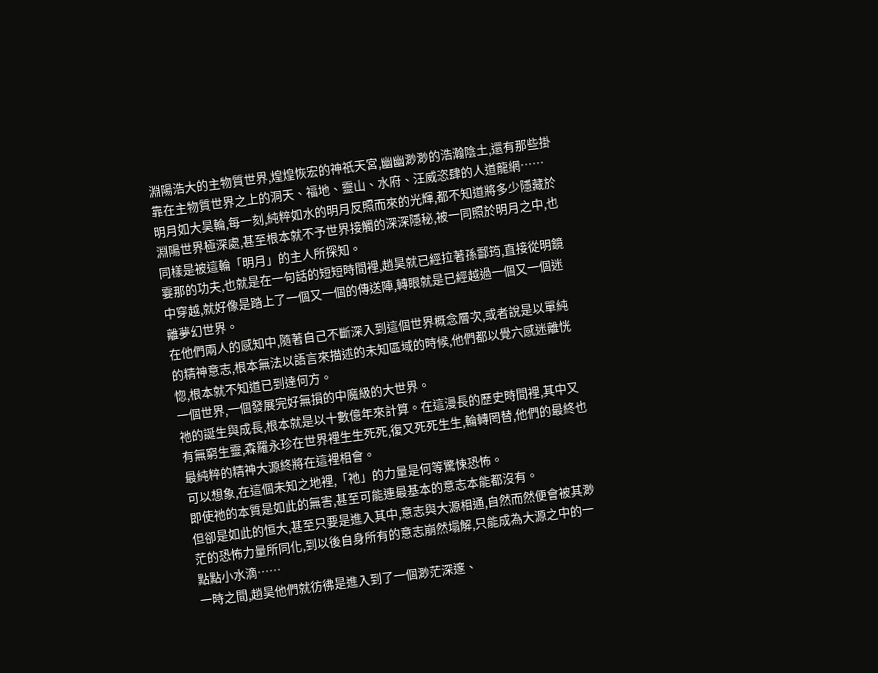淵陽浩大的主物質世界,煌煌恢宏的神祇天宮,幽幽渺渺的浩瀚陰土,還有那些掛靠在主物質世界之上的洞天、福地、靈山、水府、汪威恣肆的人道龍網……
明月如大昊輪,每一刻,純粹如水的明月反照而來的光輝,都不知道將多少隱藏於淵陽世界極深處,甚至根本就不予世界接觸的深深隱秘,被一同照於明月之中,也同樣是被這輪「明月」的主人所探知。
霎那的功夫,也就是在一句話的短短時間裡,趙昊就已經拉著孫酃筠,直接從明鏡中穿越,就好像是踏上了一個又一個的傳送陣,轉眼就是已經越過一個又一個迷離夢幻世界。
在他們兩人的感知中,隨著自己不斷深入到這個世界概念層次,或者說是以單純的精神意志,根本無法以語言來描述的未知區域的時候,他們都以覺六感迷離恍惚,根本就不知道已到達何方。
一個世界,一個發展完好無損的中魔級的大世界。
祂的誕生與成長,根本就是以十數億年來計算。在這漫長的歷史時間裡,其中又有無窮生靈,森羅永珍在世界裡生生死死,復又死死生生,輪轉罔替,他們的最終也最純粹的精神大源終將在這裡相會。
可以想象,在這個未知之地裡,「祂」的力量是何等驚悚恐怖。
即使祂的本質是如此的無害,甚至可能連最基本的意志本能都沒有。
但卻是如此的恒大,甚至只要是進入其中,意志與大源相通,自然而然便會被其渺茫的恐怖力量所同化,到以後自身所有的意志崩然塌解,只能成為大源之中的一點點小水滴……
一時之間,趙昊他們就彷彿是進入到了一個渺茫深邃、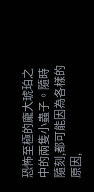恐怖至極的龐大琥珀之中的兩隻小蟲子。隨時隨刻,都可能因為各樣的原因,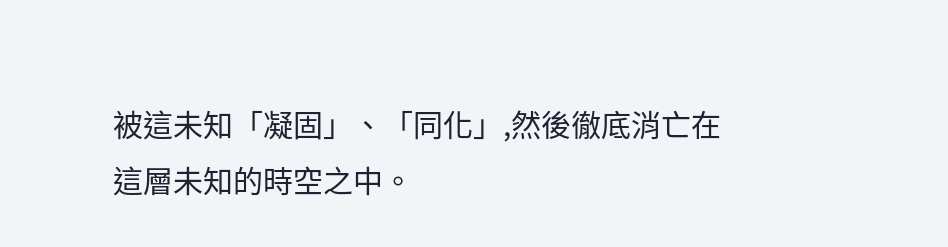被這未知「凝固」、「同化」,然後徹底消亡在這層未知的時空之中。